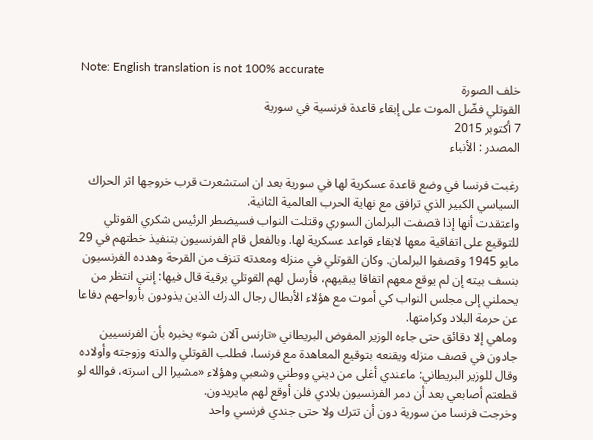Note: English translation is not 100% accurate
خلف الصورة
القوتلي فضّل الموت على إبقاء قاعدة فرنسية في سورية
7 أكتوبر 2015
المصدر : الأنباء

رغبت فرنسا في وضع قاعدة عسكرية لها في سورية بعد ان استشعرت قرب خروجها اثر الحراك السياسي الكبير الذي ترافق مع نهاية الحرب العالمية الثانية.
واعتقدت أنها إذا قصفت البرلمان السوري وقتلت النواب فسيضطر الرئيس شكري القوتلي للتوقيع على اتفاقية معها لابقاء قواعد عسكرية لها. وبالفعل قام الفرنسيون بتنفيذ خطتهم في 29 مايو 1945 وقصفوا البرلمان. وكان القوتلي في منزله ومعدته تنزف من القرحة وهدده الفرنسيون بنسف بيته إن لم يوقع معهم اتفاقا يبقيهم، فأرسل لهم القوتلي برقية قال فيها: إنني انتظر من يحملني إلى مجلس النواب كي أموت مع هؤلاء الأبطال رجال الدرك الذين يذودون بأرواحهم دفاعا عن حرمة البلاد وكرامتها.
وماهي إلا دقائق حتى جاءه الوزير المفوض البريطاني «تارنس آلان شو» يخبره بأن الفرنسيين جادون في قصف منزله ويقنعه بتوقيع المعاهدة مع فرنسا، فطلب القوتلي والدته وزوجته وأولاده وقال للوزير البريطاني: ماعندي أغلى من ديني ووطني وشعبي وهؤلاء «مشيرا الى اسرته، فوالله لو قطعتم أصابعي بعد أن دمر الفرنسيون بلادي فلن أوقع لهم مايريدون.
وخرجت فرنسا من سورية دون أن تترك ولا حتى جندي فرنسي واحد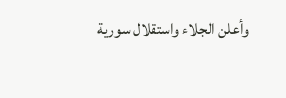وأعلن الجلاء واستقلال سورية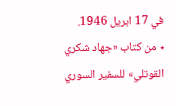في 17 ابريل 1946.
٭ من كتاب «جهاد شكري القوتلي» للسفير السوري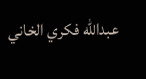عبدالله فكري الخاني